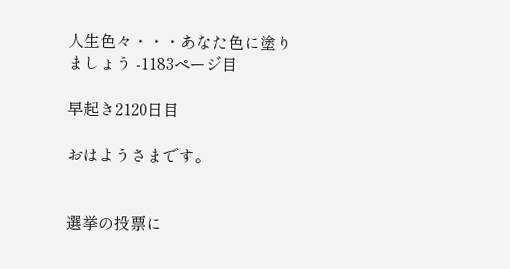人生色々・・・あなた色に塗りましょう -1183ページ目

早起き2120日目

おはようさまです。


選挙の投票に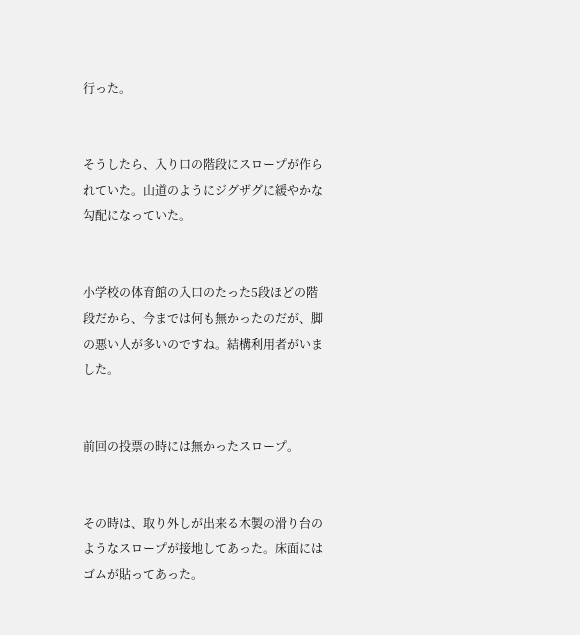行った。


そうしたら、入り口の階段にスロープが作られていた。山道のようにジグザグに緩やかな勾配になっていた。


小学校の体育館の入口のたった5段ほどの階段だから、今までは何も無かったのだが、脚の悪い人が多いのですね。結構利用者がいました。


前回の投票の時には無かったスロープ。


その時は、取り外しが出来る木製の滑り台のようなスロープが接地してあった。床面にはゴムが貼ってあった。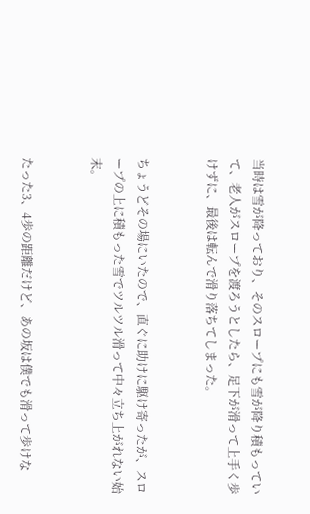当時は雪が降っており、そのスロープにも雪が降り積もっていて、老人がスロープを渡ろうとしたら、足下が滑って上手く歩けずに、最後は転んで滑り落ちてしまった。


ちょうどその場にいたので、直ぐに助けに駆け寄ったが、スロープの上に積もった雪でツルツル滑って中々立ち上がれない始末。


たった3、4歩の距離だけど、あの坂は僕でも滑って歩けな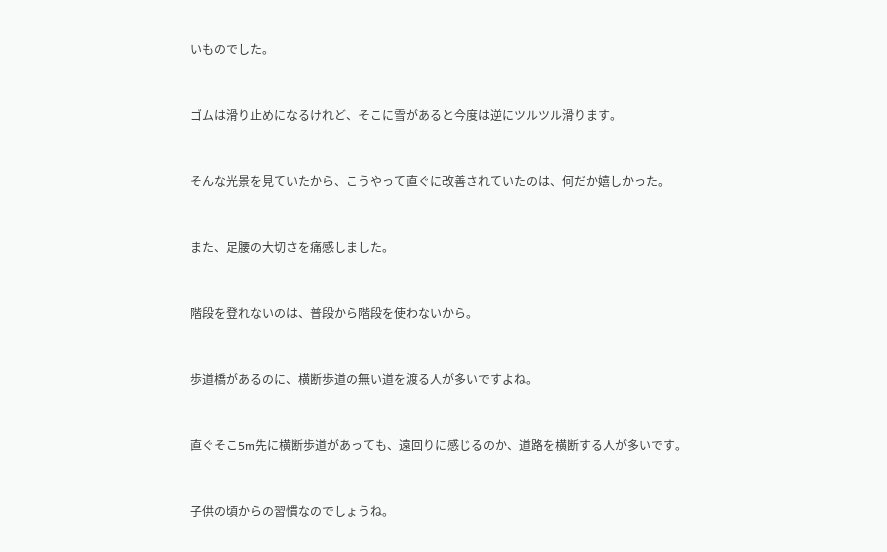いものでした。


ゴムは滑り止めになるけれど、そこに雪があると今度は逆にツルツル滑ります。


そんな光景を見ていたから、こうやって直ぐに改善されていたのは、何だか嬉しかった。


また、足腰の大切さを痛感しました。


階段を登れないのは、普段から階段を使わないから。


歩道橋があるのに、横断歩道の無い道を渡る人が多いですよね。


直ぐそこ5m先に横断歩道があっても、遠回りに感じるのか、道路を横断する人が多いです。


子供の頃からの習慣なのでしょうね。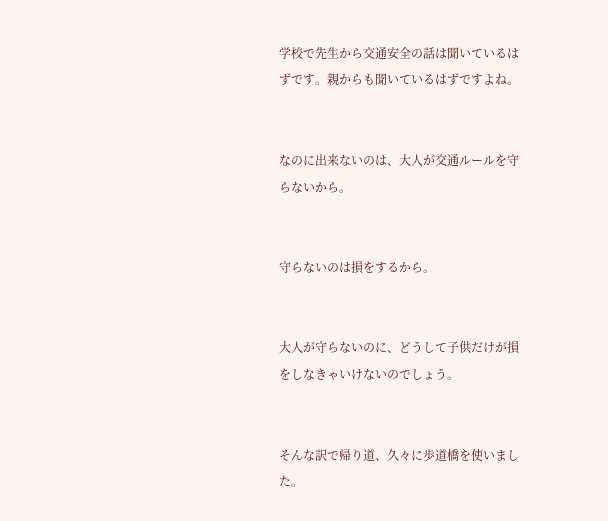学校で先生から交通安全の話は聞いているはずです。親からも聞いているはずですよね。


なのに出来ないのは、大人が交通ルールを守らないから。


守らないのは損をするから。


大人が守らないのに、どうして子供だけが損をしなきゃいけないのでしょう。


そんな訳で帰り道、久々に歩道橋を使いました。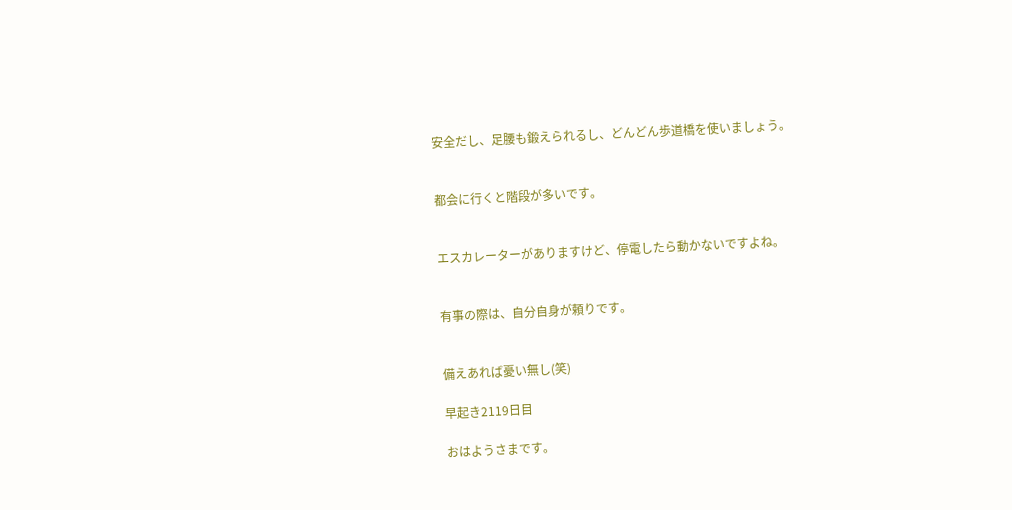安全だし、足腰も鍛えられるし、どんどん歩道橋を使いましょう。


都会に行くと階段が多いです。


エスカレーターがありますけど、停電したら動かないですよね。


有事の際は、自分自身が頼りです。


備えあれば憂い無し(笑)

早起き2119日目

おはようさまです。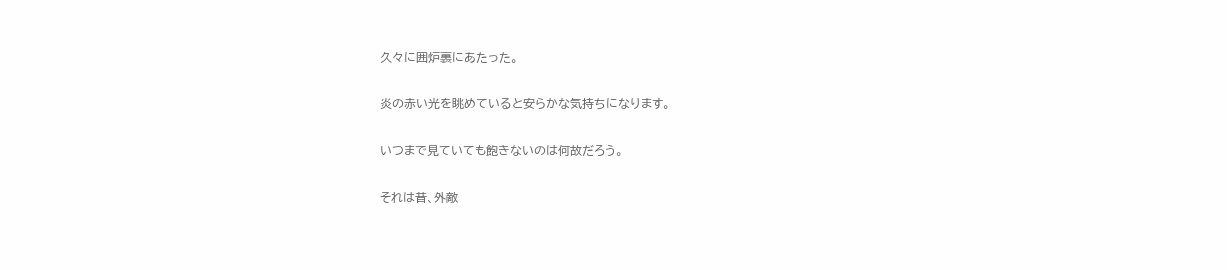久々に囲炉裏にあたった。


炎の赤い光を眺めていると安らかな気持ちになります。


いつまで見ていても飽きないのは何故だろう。


それは昔、外敵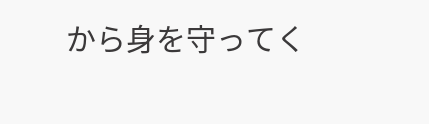から身を守ってく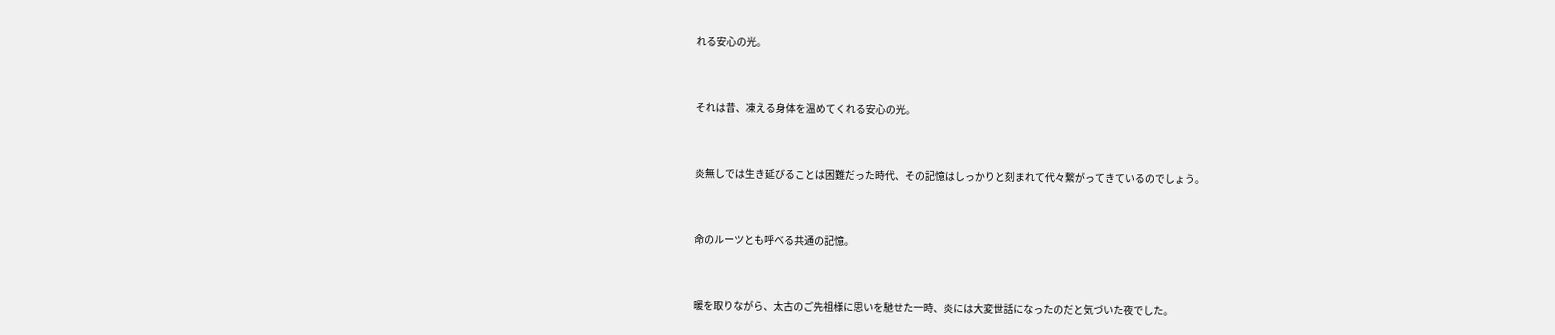れる安心の光。


それは昔、凍える身体を温めてくれる安心の光。


炎無しでは生き延びることは困難だった時代、その記憶はしっかりと刻まれて代々繋がってきているのでしょう。


命のルーツとも呼べる共通の記憶。


暖を取りながら、太古のご先祖様に思いを馳せた一時、炎には大変世話になったのだと気づいた夜でした。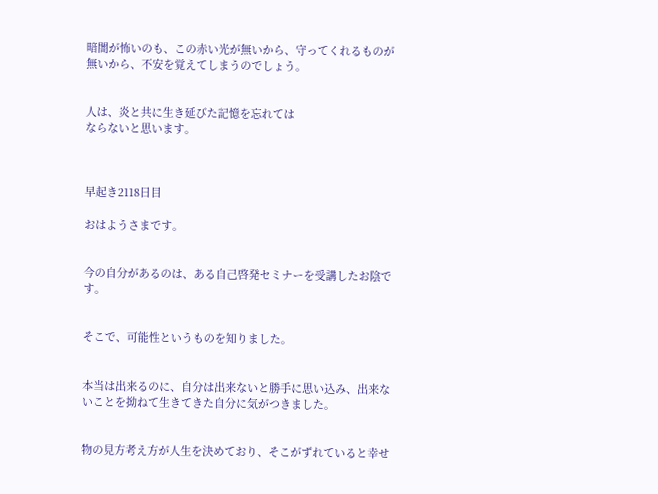暗闇が怖いのも、この赤い光が無いから、守ってくれるものが無いから、不安を覚えてしまうのでしょう。


人は、炎と共に生き延びた記憶を忘れては
ならないと思います。



早起き2118日目

おはようさまです。


今の自分があるのは、ある自己啓発セミナーを受講したお陰です。


そこで、可能性というものを知りました。


本当は出来るのに、自分は出来ないと勝手に思い込み、出来ないことを拗ねて生きてきた自分に気がつきました。


物の見方考え方が人生を決めており、そこがずれていると幸せ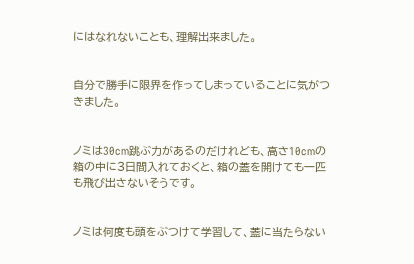にはなれないことも、理解出来ました。


自分で勝手に限界を作ってしまっていることに気がつきました。


ノミは30cm跳ぶ力があるのだけれども、高さ10cmの箱の中に3日間入れておくと、箱の蓋を開けても一匹も飛び出さないそうです。


ノミは何度も頭をぶつけて学習して、蓋に当たらない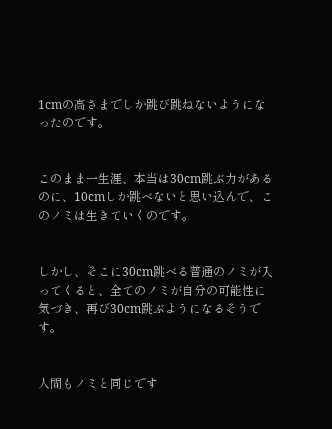1cmの高さまでしか跳び跳ねないようになったのです。


このまま一生涯、本当は30cm跳ぶ力があるのに、10cmしか跳べないと思い込んで、このノミは生きていくのです。


しかし、そこに30cm跳べる普通のノミが入ってくると、全てのノミが自分の可能性に気づき、再び30cm跳ぶようになるそうです。


人間もノミと同じです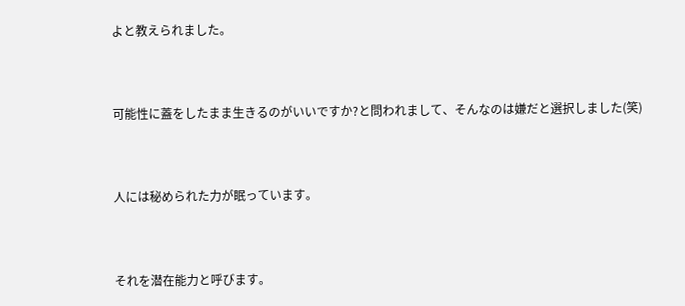よと教えられました。


可能性に蓋をしたまま生きるのがいいですか?と問われまして、そんなのは嫌だと選択しました(笑)


人には秘められた力が眠っています。


それを潜在能力と呼びます。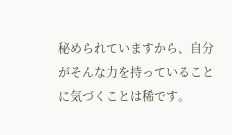秘められていますから、自分がそんな力を持っていることに気づくことは稀です。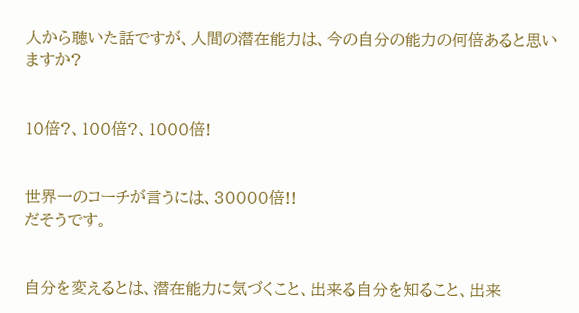人から聴いた話ですが、人間の潜在能力は、今の自分の能力の何倍あると思いますか?


10倍?、100倍?、1000倍!


世界一のコーチが言うには、30000倍!!
だそうです。


自分を変えるとは、潜在能力に気づくこと、出来る自分を知ること、出来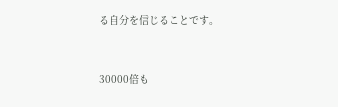る自分を信じることです。


30000倍も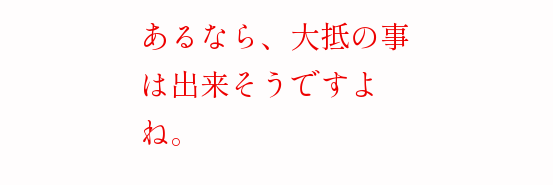あるなら、大抵の事は出来そうですよね。